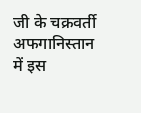जी के चक्रवर्ती
अफगानिस्तान में इस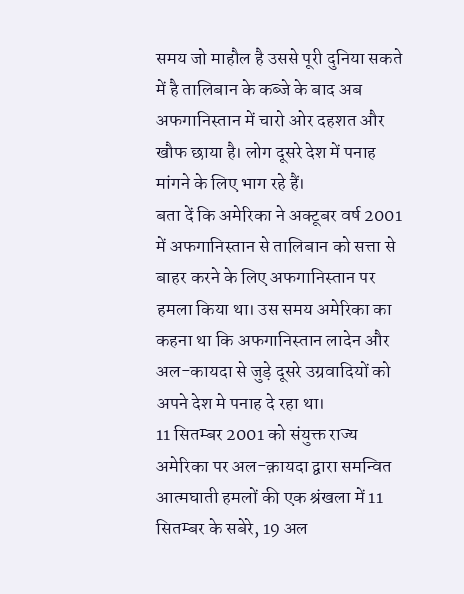समय जो माहौल है उससे पूरी दुनिया सकते में है तालिबान के कब्जे के बाद अब अफगानिस्तान में चारो ओर दहशत और खौफ छाया है। लोग दूसरे देश में पनाह मांगने के लिए भाग रहे हैं।
बता दें कि अमेरिका ने अक्टूबर वर्ष 2001 में अफगानिस्तान से तालिबान को सत्ता से बाहर करने के लिए अफगानिस्तान पर हमला किया था। उस समय अमेरिका का कहना था कि अफगानिस्तान लादेन और अल-कायदा से जुड़े दूसरे उग्रवादियों को अपने देश मे पनाह दे रहा था।
11 सितम्बर 2001 को संयुक्त राज्य अमेरिका पर अल-क़ायदा द्वारा समन्वित आत्मघाती हमलों की एक श्रंखला में 11 सितम्बर के सबेरे, 19 अल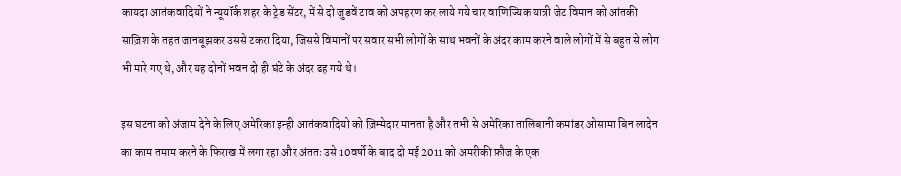कायदा आतंकवादियों ने न्यूयॉर्क शहर के ट्रेड सेंटर, में से दो जुडवें टाव को अपहरण कर लाये गये चार वाणिज्यिक यात्री जेट विमान को आंतकी साज़िश के तहत जानबूझकर उससे टकरा दिया, जिससे विमानों पर सवार सभी लोगों के साथ भवनों के अंदर काम करने वाले लोगों में से बहुत से लोग भी मारे गए थे, और यह दोनों भवन दो ही घंटे के अंदर ढह गये थे।

इस घटना को अंजाम देने के लिए अमेरिका इन्ही आतंकवादियो को ज़िम्मेदार मानता है और तभी से अमेरिका तालिबानी कमांडर ओसामा बिन लादेन का काम तमाम करने के फिराख में लगा रहा और अंततः उसे 10वर्षो के बाद दो मई 2011 को अमरीकी फ़ौज के एक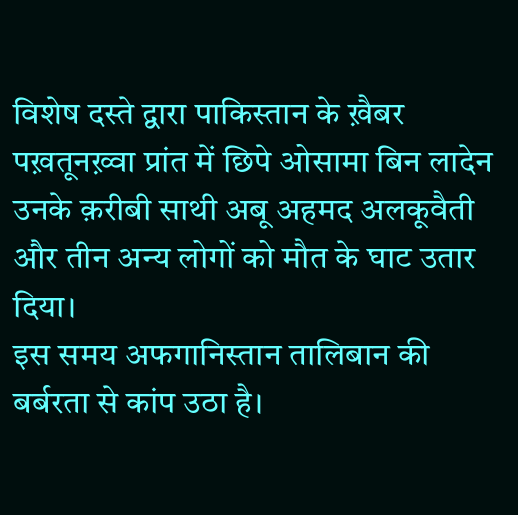विशेष दस्ते द्वारा पाकिस्तान के ख़ैबर पख़तूनख़्वा प्रांत में छिपे ओसामा बिन लादेन उनके क़रीबी साथी अबू अहमद अलकूवैती और तीन अन्य लोगों को मौत के घाट उतार दिया।
इस समय अफगानिस्तान तालिबान की बर्बरता से कांप उठा है।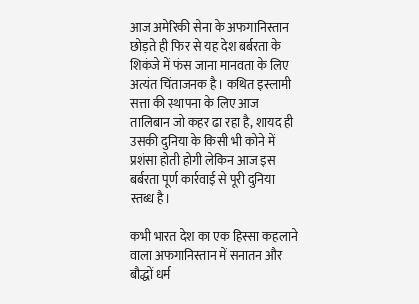आज अमेरिकी सेना के अफगानिस्तान छोड़ते ही फिर से यह देश बर्बरता के शिकंजे में फंस जाना मानवता के लिए अत्यंत चिंताजनक है। कथित इस्लामी सत्ता की स्थापना के लिए आज तालिबान जो कहर ढा रहा है, शायद ही उसकी दुनिया के किसी भी कोने में प्रशंसा होती होगी लेकिन आज इस बर्बरता पूर्ण कार्रवाई से पूरी दुनिया स्तब्ध है।

कभी भारत देश का एक हिस्सा कहलाने वाला अफगानिस्तान में सनातन और बौद्धों धर्म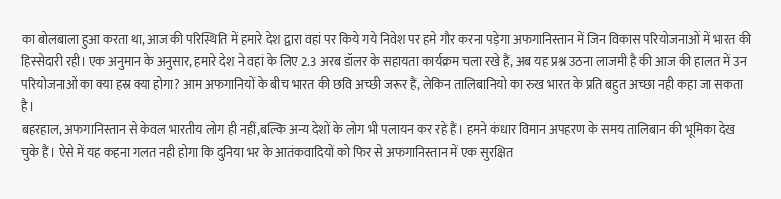का बोलबाला हुआ करता था, आज की परिस्थिति में हमारे देश द्वारा वहां पर किये गये निवेश पर हमे गौर करना पड़ेगा अफगानिस्तान में जिन विकास परियोजनाओं में भारत की हिस्सेदारी रही। एक अनुमान के अनुसार, हमारे देश ने वहां के लिए 2.3 अरब डॉलर के सहायता कार्यक्रम चला रखे हैं, अब यह प्रश्न उठना लाजमी है की आज की हालत में उन परियोजनाओं का क्या हस्र क्या होगा? आम अफगानियों के बीच भारत की छवि अच्छी जरूर हैं, लेकिन तालिबानियो का रुख भारत के प्रति बहुत अच्छा नही कहा जा सकता है।
बहरहाल, अफगानिस्तान से केवल भारतीय लोग ही नहीं,बल्कि अन्य देशों के लोग भी पलायन कर रहे हैं। हमने कंधार विमान अपहरण के समय तालिबान की भूमिका देख चुके हैं। ऐसे में यह कहना गलत नही होगा कि दुनिया भर के आतंकवादियों को फिर से अफगानिस्तान में एक सुरक्षित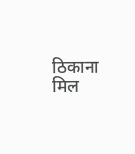ठिकाना मिल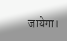जायेगा।